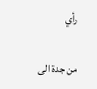رأي

من جدة الى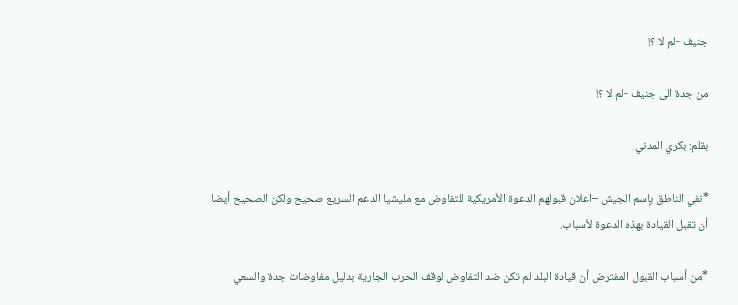جنيف -لم لا ؟!

من جدة الى جنيف -لم لا ؟!

بقلم: بكري المدني

*نفي الناطق بإسم الجيش –اعلان قبولهم الدعوة الأمريكية للتفاوض مع مليشيا الدعم السريع صحيح ولكن الصحيح أيضا أن تقبل القيادة بهذه الدعوة لأسباب.

*من أسباب القبول المفترض أن قيادة البلد لم تكن ضد التفاوض لوقف الحرب الجارية بدليل مفاوضات جدة والسعي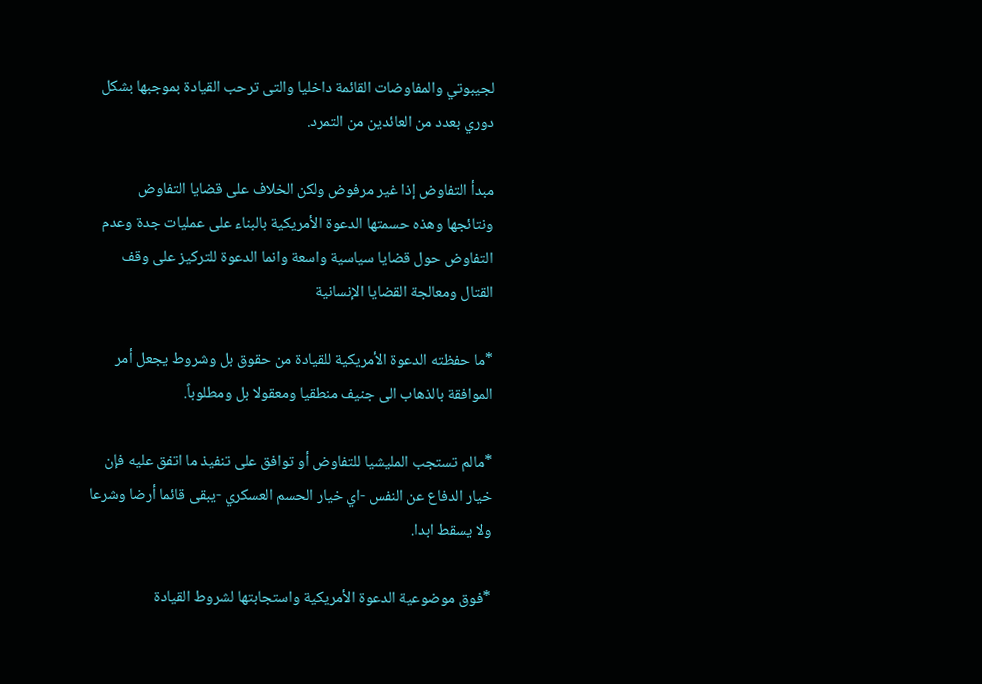لجيبوتي والمفاوضات القائمة داخليا والتى ترحب القيادة بموجبها بشكل دوري بعدد من العائدين من التمرد.

مبدأ التفاوض إذا غير مرفوض ولكن الخلاف على قضايا التفاوض ونتائجها وهذه حسمتها الدعوة الأمريكية بالبناء على عمليات جدة وعدم التفاوض حول قضايا سياسية واسعة وانما الدعوة للتركيز على وقف القتال ومعالجة القضايا الإنسانية

*ما حفظته الدعوة الأمريكية للقيادة من حقوق بل وشروط يجعل أمر الموافقة بالذهاب الى جنيف منطقيا ومعقولا بل ومطلوباً.

*مالم تستجب المليشيا للتفاوض أو توافق على تنفيذ ما اتفق عليه فإن خيار الدفاع عن النفس -اي خيار الحسم العسكري -يبقى قائما أرضا وشرعا ولا يسقط ابدا.

*فوق موضوعية الدعوة الأمريكية واستجابتها لشروط القيادة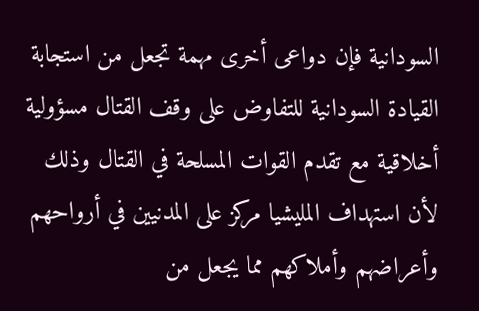السودانية فإن دواعى أخرى مهمة تجعل من استجابة القيادة السودانية للتفاوض على وقف القتال مسؤولية أخلاقية مع تقدم القوات المسلحة في القتال وذلك لأن استهداف المليشيا مركز على المدنيين في أرواحهم وأعراضهم وأملاكهم مما يجعل من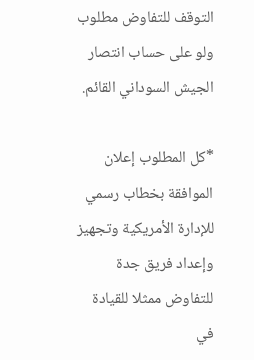التوقف للتفاوض مطلوب ولو على حساب انتصار الجيش السوداني القائم.

*كل المطلوب إعلان الموافقة بخطاب رسمي للإدارة الأمريكية وتجهيز وإعداد فريق جدة للتفاوض ممثلا للقيادة في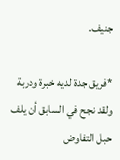جنيف.

*فريق جدة لديه خبرة ودربة ولقد نجح في السابق أن يلف حبل التفاوض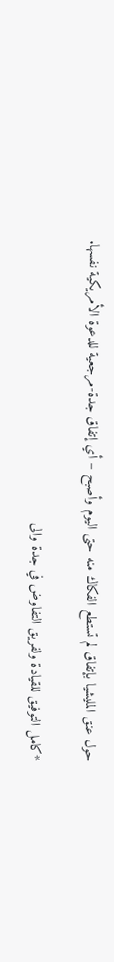حول عنق المليشيا بإتفاق لم تستطع الفكاك منه حتى اليوم وأصبح – أي إتفاق جدة-مرجعية للدعوة الأمريكية نفسها.

*كامل التوفيق للقيادة ولفريق التفاوض في جدة والى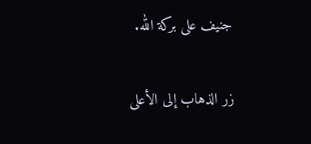جنيف على بركة الله.

زر الذهاب إلى الأعلى